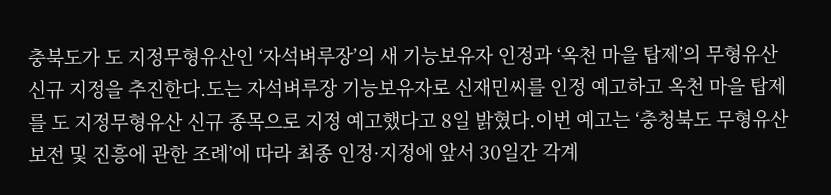충북도가 도 지정무형유산인 ‘자석벼루장’의 새 기능보유자 인정과 ‘옥천 마을 탑제’의 무형유산 신규 지정을 추진한다.도는 자석벼루장 기능보유자로 신재민씨를 인정 예고하고 옥천 마을 탑제를 도 지정무형유산 신규 종목으로 지정 예고했다고 8일 밝혔다.이번 예고는 ‘충청북도 무형유산 보전 및 진흥에 관한 조례’에 따라 최종 인정·지정에 앞서 30일간 각계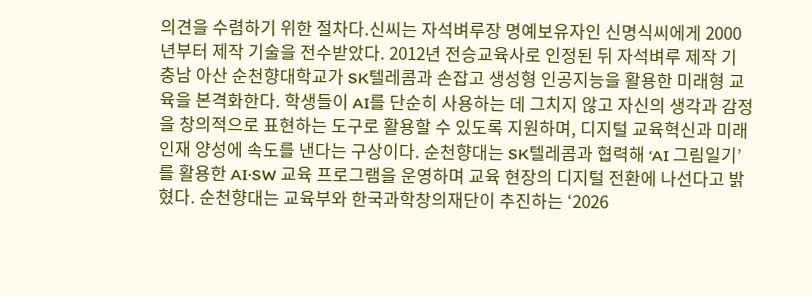의견을 수렴하기 위한 절차다.신씨는 자석벼루장 명예보유자인 신명식씨에게 2000년부터 제작 기술을 전수받았다. 2012년 전승교육사로 인정된 뒤 자석벼루 제작 기
충남 아산 순천향대학교가 SK텔레콤과 손잡고 생성형 인공지능을 활용한 미래형 교육을 본격화한다. 학생들이 AI를 단순히 사용하는 데 그치지 않고 자신의 생각과 감정을 창의적으로 표현하는 도구로 활용할 수 있도록 지원하며, 디지털 교육혁신과 미래 인재 양성에 속도를 낸다는 구상이다. 순천향대는 SK텔레콤과 협력해 ‘AI 그림일기’를 활용한 AI·SW 교육 프로그램을 운영하며 교육 현장의 디지털 전환에 나선다고 밝혔다. 순천향대는 교육부와 한국과학창의재단이 추진하는 ‘2026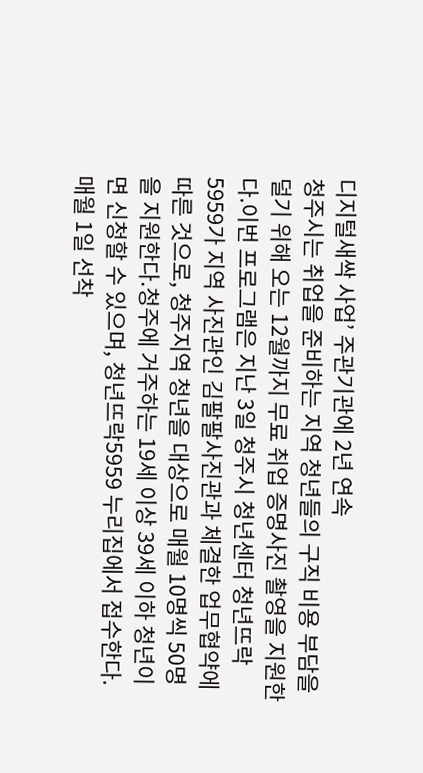디지털새싹 사업’ 주관기관에 2년 연속
청주시는 취업을 준비하는 지역 청년들의 구직 비용 부담을 덜기 위해 오는 12월까지 무료 취업 증명사진 촬영을 지원한다.이번 프로그램은 지난 3일 청주시 청년센터 청년뜨락5959가 지역 사진관인 김팔팔사진관과 체결한 업무협약에 따른 것으로, 청주지역 청년을 대상으로 매월 10명씩 50명을 지원한다.청주에 거주하는 19세 이상 39세 이하 청년이면 신청할 수 있으며, 청년뜨락5959 누리집에서 접수한다. 매월 1일 선착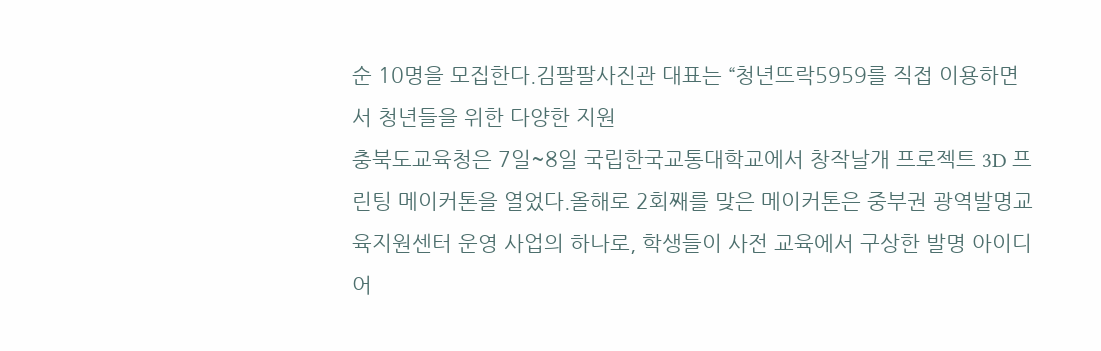순 10명을 모집한다.김팔팔사진관 대표는 “청년뜨락5959를 직접 이용하면서 청년들을 위한 다양한 지원
충북도교육청은 7일~8일 국립한국교통대학교에서 창작날개 프로젝트 3D 프린팅 메이커톤을 열었다.올해로 2회째를 맞은 메이커톤은 중부권 광역발명교육지원센터 운영 사업의 하나로, 학생들이 사전 교육에서 구상한 발명 아이디어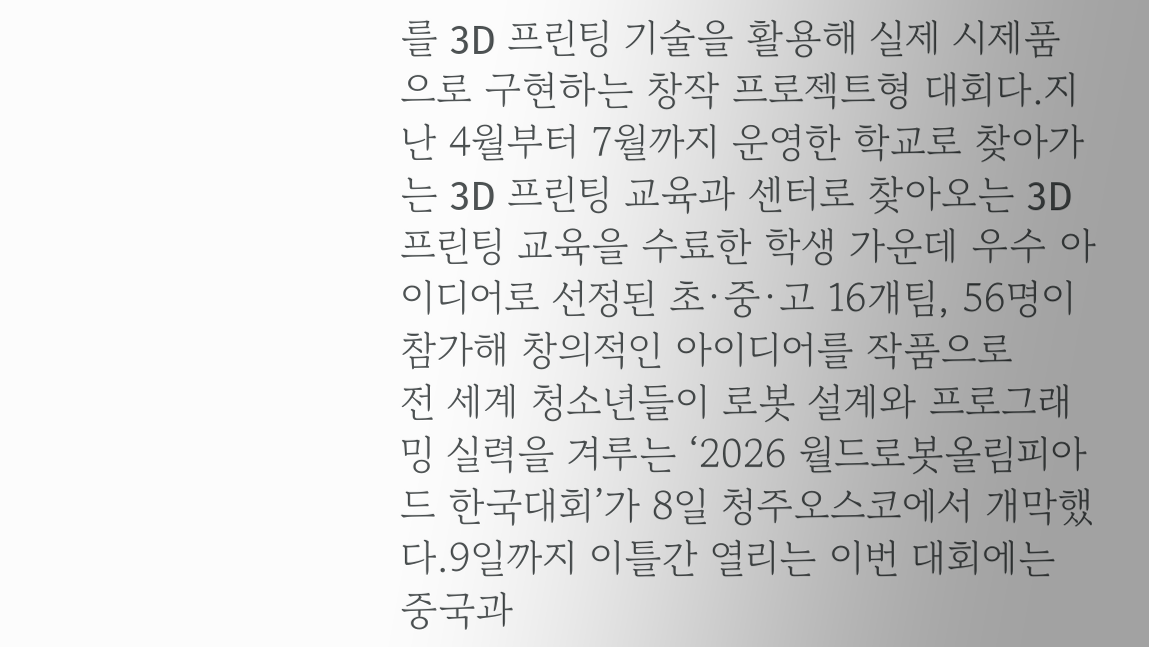를 3D 프린팅 기술을 활용해 실제 시제품으로 구현하는 창작 프로젝트형 대회다.지난 4월부터 7월까지 운영한 학교로 찾아가는 3D 프린팅 교육과 센터로 찾아오는 3D 프린팅 교육을 수료한 학생 가운데 우수 아이디어로 선정된 초·중·고 16개팀, 56명이 참가해 창의적인 아이디어를 작품으로
전 세계 청소년들이 로봇 설계와 프로그래밍 실력을 겨루는 ‘2026 월드로봇올림피아드 한국대회’가 8일 청주오스코에서 개막했다.9일까지 이틀간 열리는 이번 대회에는 중국과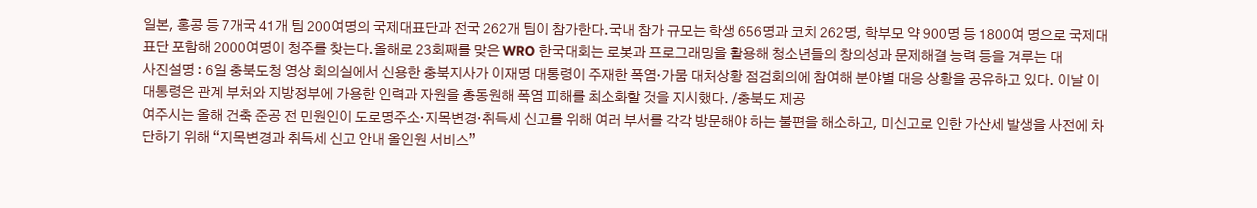일본, 홍콩 등 7개국 41개 팀 200여명의 국제대표단과 전국 262개 팀이 참가한다.국내 참가 규모는 학생 656명과 코치 262명, 학부모 약 900명 등 1800여 명으로 국제대표단 포함해 2000여명이 청주를 찾는다.올해로 23회째를 맞은 WRO 한국대회는 로봇과 프로그래밍을 활용해 청소년들의 창의성과 문제해결 능력 등을 겨루는 대
사진설명 : 6일 충북도청 영상 회의실에서 신용한 충북지사가 이재명 대통령이 주재한 폭염·가뭄 대처상황 점검회의에 참여해 분야별 대응 상황을 공유하고 있다. 이날 이 대통령은 관계 부처와 지방정부에 가용한 인력과 자원을 총동원해 폭염 피해를 최소화할 것을 지시했다. /충북도 제공
여주시는 올해 건축 준공 전 민원인이 도로명주소·지목변경·취득세 신고를 위해 여러 부서를 각각 방문해야 하는 불편을 해소하고, 미신고로 인한 가산세 발생을 사전에 차단하기 위해 “지목변경과 취득세 신고 안내 올인원 서비스”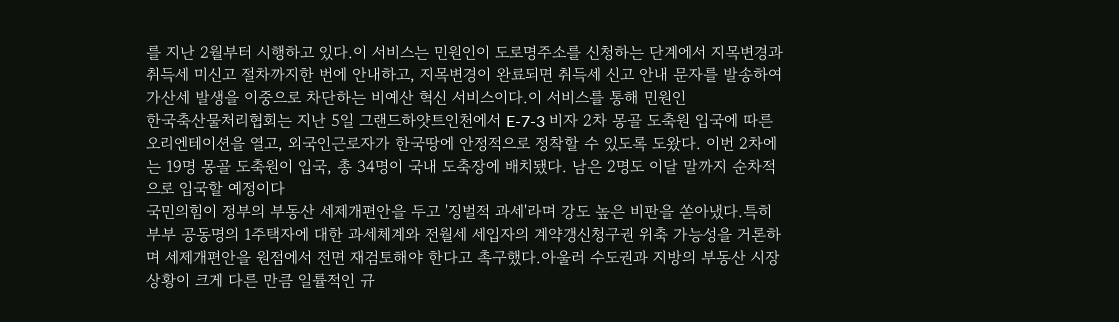를 지난 2월부터 시행하고 있다.이 서비스는 민원인이 도로명주소를 신청하는 단계에서 지목변경과 취득세 미신고 절차까지한 번에 안내하고, 지목변경이 완료되면 취득세 신고 안내 문자를 발송하여 가산세 발생을 이중으로 차단하는 비예산 혁신 서비스이다.이 서비스를 통해 민원인
한국축산물처리협회는 지난 5일 그랜드하얏트인천에서 E-7-3 비자 2차 몽골 도축원 입국에 따른 오리엔테이션을 열고, 외국인근로자가 한국땅에 안정적으로 정착할 수 있도록 도왔다. 이번 2차에는 19명 몽골 도축원이 입국, 총 34명이 국내 도축장에 배치됐다. 남은 2명도 이달 말까지 순차적으로 입국할 예정이다
국민의힘이 정부의 부동산 세제개편안을 두고 '징벌적 과세'라며 강도 높은 비판을 쏟아냈다.특히 부부 공동명의 1주택자에 대한 과세체계와 전월세 세입자의 계약갱신청구권 위축 가능성을 거론하며 세제개편안을 원점에서 전면 재검토해야 한다고 촉구했다.아울러 수도권과 지방의 부동산 시장 상황이 크게 다른 만큼 일률적인 규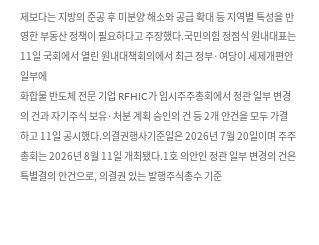제보다는 지방의 준공 후 미분양 해소와 공급 확대 등 지역별 특성을 반영한 부동산 정책이 필요하다고 주장했다.국민의힘 정점식 원내대표는 11일 국회에서 열린 원내대책회의에서 최근 정부·여당이 세제개편안 일부에
화합물 반도체 전문 기업 RFHIC가 임시주주총회에서 정관 일부 변경의 건과 자기주식 보유·처분 계획 승인의 건 등 2개 안건을 모두 가결하고 11일 공시했다.의결권행사기준일은 2026년 7월 20일이며 주주총회는 2026년 8월 11일 개최됐다.1호 의안인 정관 일부 변경의 건은 특별결의 안건으로, 의결권 있는 발행주식총수 기준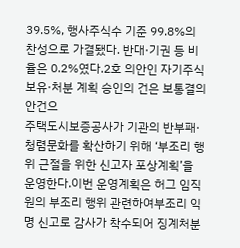39.5%, 행사주식수 기준 99.8%의 찬성으로 가결됐다. 반대·기권 등 비율은 0.2%였다.2호 의안인 자기주식 보유·처분 계획 승인의 건은 보통결의 안건으
주택도시보증공사가 기관의 반부패·청렴문화를 확산하기 위해 ‘부조리 행위 근절을 위한 신고자 포상계획’을 운영한다.이번 운영계획은 허그 임직원의 부조리 행위 관련하여부조리 익명 신고로 감사가 착수되어 징계처분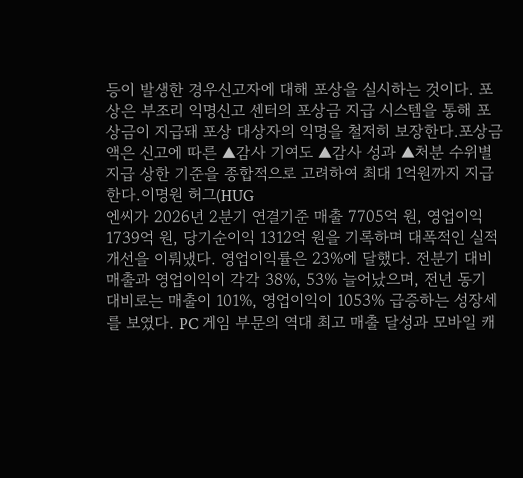등이 발생한 경우신고자에 대해 포상을 실시하는 것이다. 포상은 부조리 익명신고 센터의 포상금 지급 시스템을 통해 포상금이 지급돼 포상 대상자의 익명을 철저히 보장한다.포상금액은 신고에 따른 ▲감사 기여도 ▲감사 성과 ▲처분 수위별지급 상한 기준을 종합적으로 고려하여 최대 1억원까지 지급한다.이명원 허그(HUG
엔씨가 2026년 2분기 연결기준 매출 7705억 원, 영업이익 1739억 원, 당기순이익 1312억 원을 기록하며 대폭적인 실적 개선을 이뤄냈다. 영업이익률은 23%에 달했다. 전분기 대비 매출과 영업이익이 각각 38%, 53% 늘어났으며, 전년 동기 대비로는 매출이 101%, 영업이익이 1053% 급증하는 성장세를 보였다. PC 게임 부문의 역대 최고 매출 달성과 모바일 캐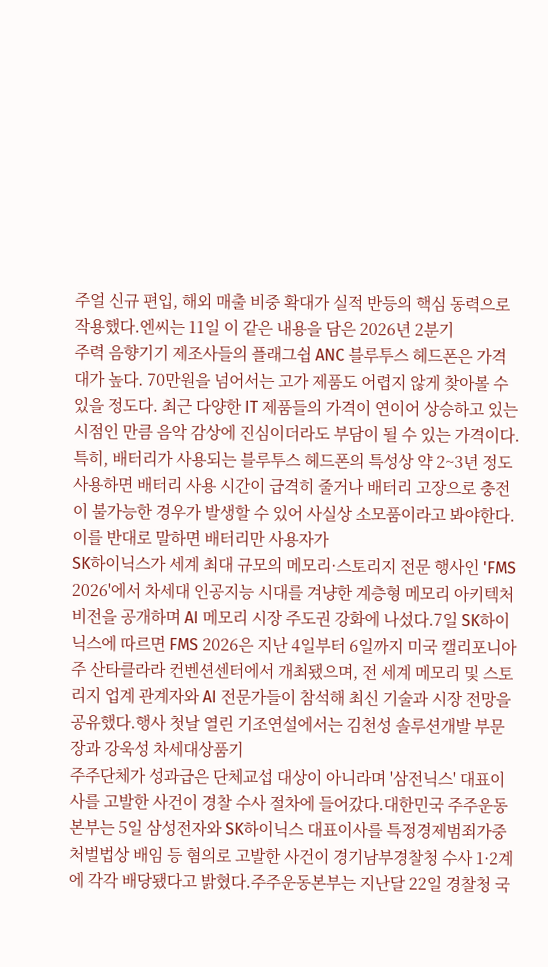주얼 신규 편입, 해외 매출 비중 확대가 실적 반등의 핵심 동력으로 작용했다.엔씨는 11일 이 같은 내용을 담은 2026년 2분기
주력 음향기기 제조사들의 플래그쉽 ANC 블루투스 헤드폰은 가격대가 높다. 70만원을 넘어서는 고가 제품도 어렵지 않게 찾아볼 수 있을 정도다. 최근 다양한 IT 제품들의 가격이 연이어 상승하고 있는 시점인 만큼 음악 감상에 진심이더라도 부담이 될 수 있는 가격이다.특히, 배터리가 사용되는 블루투스 헤드폰의 특성상 약 2~3년 정도 사용하면 배터리 사용 시간이 급격히 줄거나 배터리 고장으로 충전이 불가능한 경우가 발생할 수 있어 사실상 소모품이라고 봐야한다.이를 반대로 말하면 배터리만 사용자가
SK하이닉스가 세계 최대 규모의 메모리·스토리지 전문 행사인 'FMS 2026'에서 차세대 인공지능 시대를 겨냥한 계층형 메모리 아키텍처 비전을 공개하며 AI 메모리 시장 주도권 강화에 나섰다.7일 SK하이닉스에 따르면 FMS 2026은 지난 4일부터 6일까지 미국 캘리포니아주 산타클라라 컨벤션센터에서 개최됐으며, 전 세계 메모리 및 스토리지 업계 관계자와 AI 전문가들이 참석해 최신 기술과 시장 전망을 공유했다.행사 첫날 열린 기조연설에서는 김천성 솔루션개발 부문장과 강욱성 차세대상품기
주주단체가 성과급은 단체교섭 대상이 아니라며 '삼전닉스' 대표이사를 고발한 사건이 경찰 수사 절차에 들어갔다.대한민국 주주운동본부는 5일 삼성전자와 SK하이닉스 대표이사를 특정경제범죄가중처벌법상 배임 등 혐의로 고발한 사건이 경기남부경찰청 수사 1·2계에 각각 배당됐다고 밝혔다.주주운동본부는 지난달 22일 경찰청 국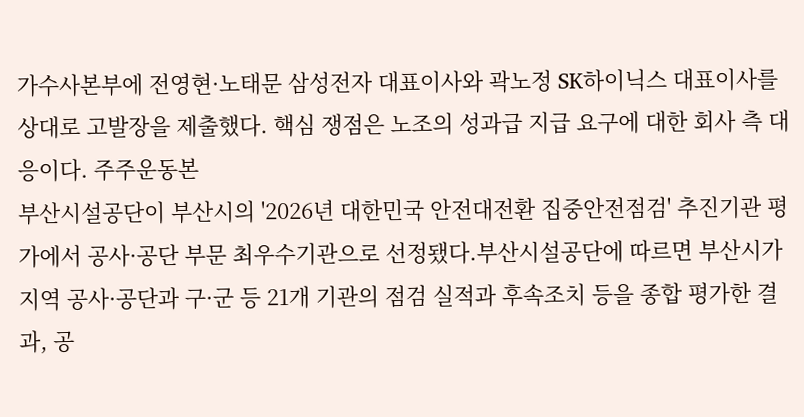가수사본부에 전영현·노태문 삼성전자 대표이사와 곽노정 SK하이닉스 대표이사를 상대로 고발장을 제출했다. 핵심 쟁점은 노조의 성과급 지급 요구에 대한 회사 측 대응이다. 주주운동본
부산시설공단이 부산시의 '2026년 대한민국 안전대전환 집중안전점검' 추진기관 평가에서 공사·공단 부문 최우수기관으로 선정됐다.부산시설공단에 따르면 부산시가 지역 공사·공단과 구·군 등 21개 기관의 점검 실적과 후속조치 등을 종합 평가한 결과, 공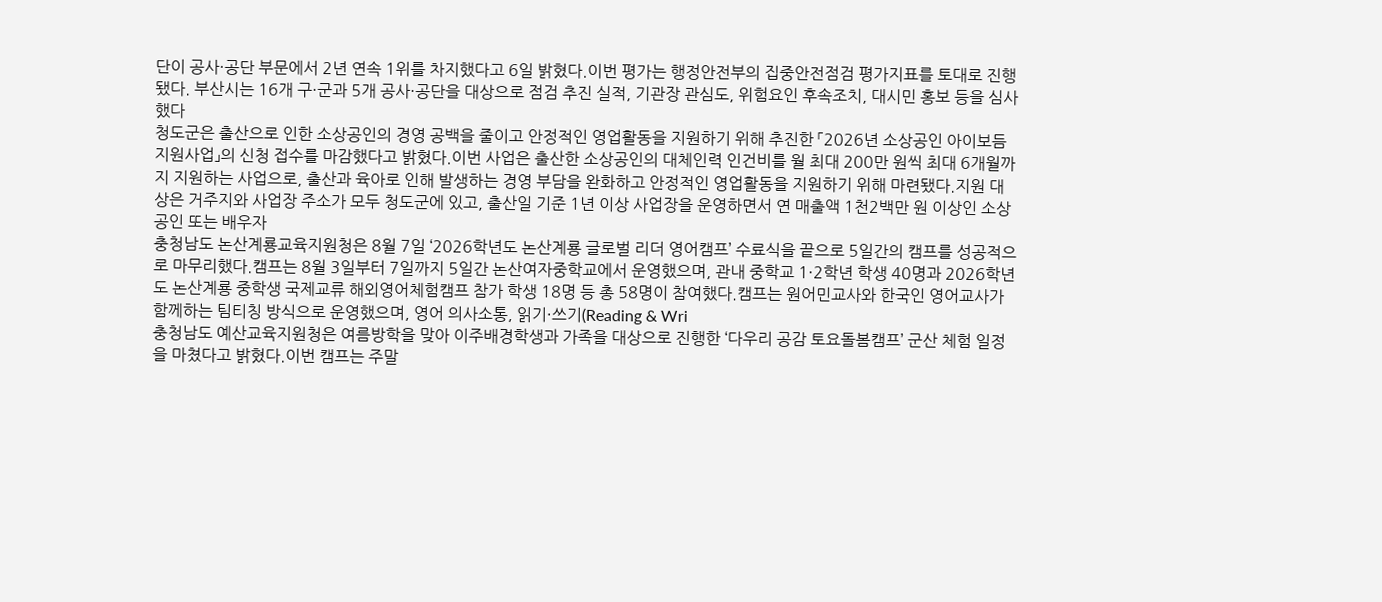단이 공사·공단 부문에서 2년 연속 1위를 차지했다고 6일 밝혔다.이번 평가는 행정안전부의 집중안전점검 평가지표를 토대로 진행됐다. 부산시는 16개 구·군과 5개 공사·공단을 대상으로 점검 추진 실적, 기관장 관심도, 위험요인 후속조치, 대시민 홍보 등을 심사했다
청도군은 출산으로 인한 소상공인의 경영 공백을 줄이고 안정적인 영업활동을 지원하기 위해 추진한 「2026년 소상공인 아이보듬 지원사업」의 신청 접수를 마감했다고 밝혔다.이번 사업은 출산한 소상공인의 대체인력 인건비를 월 최대 200만 원씩 최대 6개월까지 지원하는 사업으로, 출산과 육아로 인해 발생하는 경영 부담을 완화하고 안정적인 영업활동을 지원하기 위해 마련됐다.지원 대상은 거주지와 사업장 주소가 모두 청도군에 있고, 출산일 기준 1년 이상 사업장을 운영하면서 연 매출액 1천2백만 원 이상인 소상공인 또는 배우자
충청남도 논산계룡교육지원청은 8월 7일 ‘2026학년도 논산계룡 글로벌 리더 영어캠프’ 수료식을 끝으로 5일간의 캠프를 성공적으로 마무리했다.캠프는 8월 3일부터 7일까지 5일간 논산여자중학교에서 운영했으며, 관내 중학교 1·2학년 학생 40명과 2026학년도 논산계룡 중학생 국제교류 해외영어체험캠프 참가 학생 18명 등 총 58명이 참여했다.캠프는 원어민교사와 한국인 영어교사가 함께하는 팀티칭 방식으로 운영했으며, 영어 의사소통, 읽기·쓰기(Reading & Wri
충청남도 예산교육지원청은 여름방학을 맞아 이주배경학생과 가족을 대상으로 진행한 ‘다우리 공감 토요돌봄캠프’ 군산 체험 일정을 마쳤다고 밝혔다.이번 캠프는 주말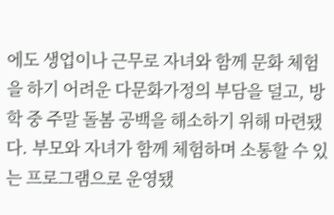에도 생업이나 근무로 자녀와 함께 문화 체험을 하기 어려운 다문화가정의 부담을 덜고, 방학 중 주말 돌봄 공백을 해소하기 위해 마련됐다. 부모와 자녀가 함께 체험하며 소통할 수 있는 프로그램으로 운영됐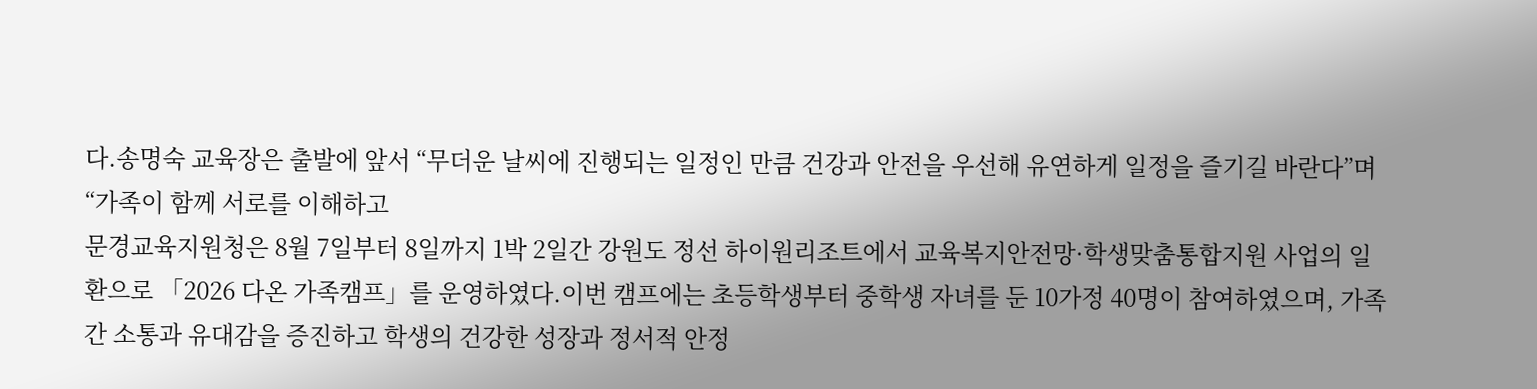다.송명숙 교육장은 출발에 앞서 “무더운 날씨에 진행되는 일정인 만큼 건강과 안전을 우선해 유연하게 일정을 즐기길 바란다”며 “가족이 함께 서로를 이해하고
문경교육지원청은 8월 7일부터 8일까지 1박 2일간 강원도 정선 하이원리조트에서 교육복지안전망·학생맞춤통합지원 사업의 일환으로 「2026 다온 가족캠프」를 운영하였다.이번 캠프에는 초등학생부터 중학생 자녀를 둔 10가정 40명이 참여하였으며, 가족 간 소통과 유대감을 증진하고 학생의 건강한 성장과 정서적 안정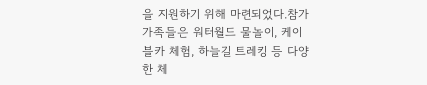을 지원하기 위해 마련되었다.참가 가족들은 워터월드 물놀이, 케이블카 체험, 하늘길 트레킹 등 다양한 체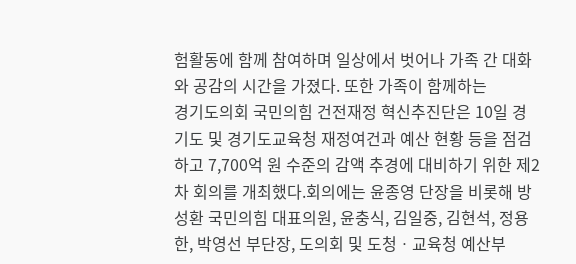험활동에 함께 참여하며 일상에서 벗어나 가족 간 대화와 공감의 시간을 가졌다. 또한 가족이 함께하는
경기도의회 국민의힘 건전재정 혁신추진단은 10일 경기도 및 경기도교육청 재정여건과 예산 현황 등을 점검하고 7,700억 원 수준의 감액 추경에 대비하기 위한 제2차 회의를 개최했다.회의에는 윤종영 단장을 비롯해 방성환 국민의힘 대표의원, 윤충식, 김일중, 김현석, 정용한, 박영선 부단장, 도의회 및 도청ㆍ교육청 예산부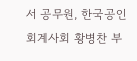서 공무원, 한국공인회계사회 황병찬 부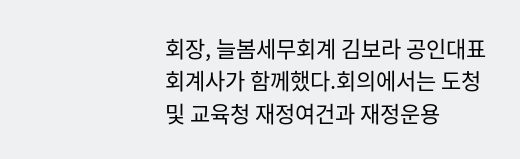회장, 늘봄세무회계 김보라 공인대표회계사가 함께했다.회의에서는 도청 및 교육청 재정여건과 재정운용